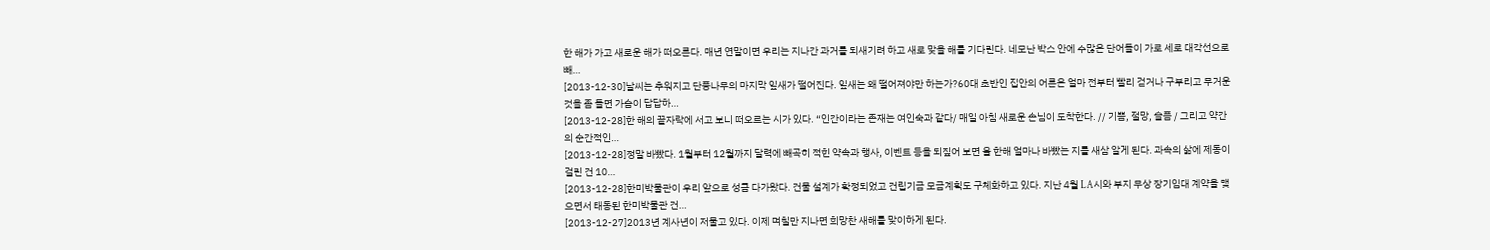한 해가 가고 새로운 해가 떠오른다. 매년 연말이면 우리는 지나간 과거를 되새기려 하고 새로 맞을 해를 기다린다. 네모난 박스 안에 수많은 단어들이 가로 세로 대각선으로 빼…
[2013-12-30]날씨는 추워지고 단풍나무의 마지막 잎새가 떨어진다. 잎새는 왜 떨어져야만 하는가?60대 초반인 집안의 어른은 얼마 전부터 빨리 걷거나 구부리고 무거운 것을 좀 들면 가슴이 답답하…
[2013-12-28]한 해의 끝자락에 서고 보니 떠오르는 시가 있다. “인간이라는 존재는 여인숙과 같다/ 매일 아침 새로운 손님이 도착한다. // 기쁨, 절망, 슬픔 / 그리고 약간의 순간적인…
[2013-12-28]정말 바빴다. 1월부터 12월까지 달력에 빼곡히 적힌 약속과 행사, 이벤트 등을 되짚어 보면 올 한해 얼마나 바빴는 지를 새삼 알게 된다. 과속의 삶에 제동이 걸린 건 10…
[2013-12-28]한미박물관이 우리 앞으로 성큼 다가왔다. 건물 설계가 확정되었고 건립기금 모금계획도 구체화하고 있다. 지난 4월 LA시와 부지 무상 장기임대 계약을 맺으면서 태동된 한미박물관 건…
[2013-12-27]2013년 계사년이 저물고 있다. 이제 며칠만 지나면 희망찬 새해를 맞이하게 된다.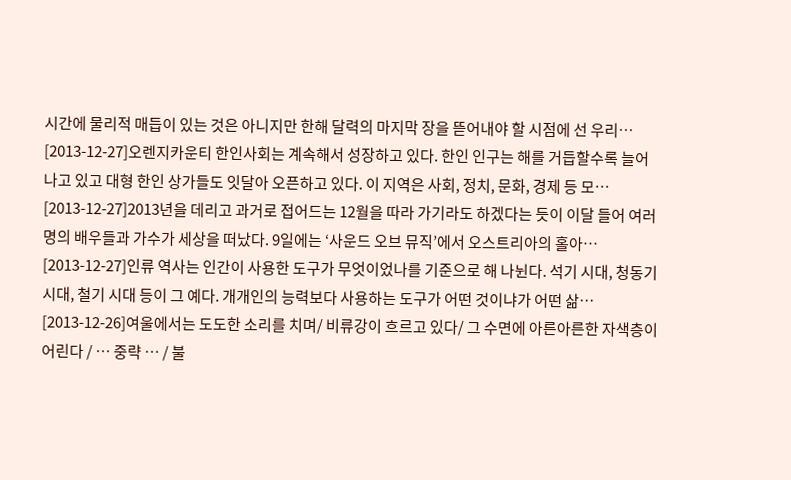시간에 물리적 매듭이 있는 것은 아니지만 한해 달력의 마지막 장을 뜯어내야 할 시점에 선 우리…
[2013-12-27]오렌지카운티 한인사회는 계속해서 성장하고 있다. 한인 인구는 해를 거듭할수록 늘어나고 있고 대형 한인 상가들도 잇달아 오픈하고 있다. 이 지역은 사회, 정치, 문화, 경제 등 모…
[2013-12-27]2013년을 데리고 과거로 접어드는 12월을 따라 가기라도 하겠다는 듯이 이달 들어 여러 명의 배우들과 가수가 세상을 떠났다. 9일에는 ‘사운드 오브 뮤직’에서 오스트리아의 홀아…
[2013-12-27]인류 역사는 인간이 사용한 도구가 무엇이었나를 기준으로 해 나뉜다. 석기 시대, 청동기 시대, 철기 시대 등이 그 예다. 개개인의 능력보다 사용하는 도구가 어떤 것이냐가 어떤 삶…
[2013-12-26]여울에서는 도도한 소리를 치며/ 비류강이 흐르고 있다/ 그 수면에 아른아른한 자색층이 어린다 / … 중략 … / 불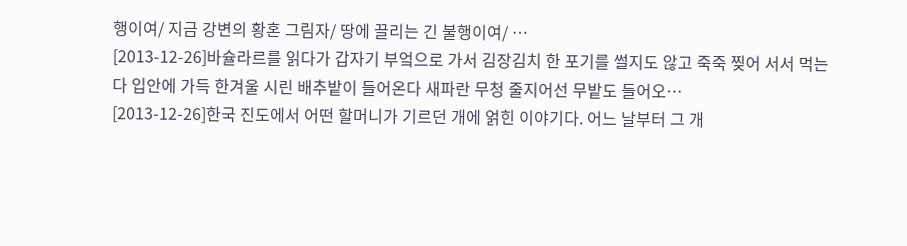행이여/ 지금 강변의 황혼 그림자/ 땅에 끌리는 긴 불행이여/ …
[2013-12-26]바슐라르를 읽다가 갑자기 부엌으로 가서 김장김치 한 포기를 썰지도 않고 죽죽 찢어 서서 먹는다 입안에 가득 한겨울 시린 배추밭이 들어온다 새파란 무청 줄지어선 무밭도 들어오…
[2013-12-26]한국 진도에서 어떤 할머니가 기르던 개에 얽힌 이야기다. 어느 날부터 그 개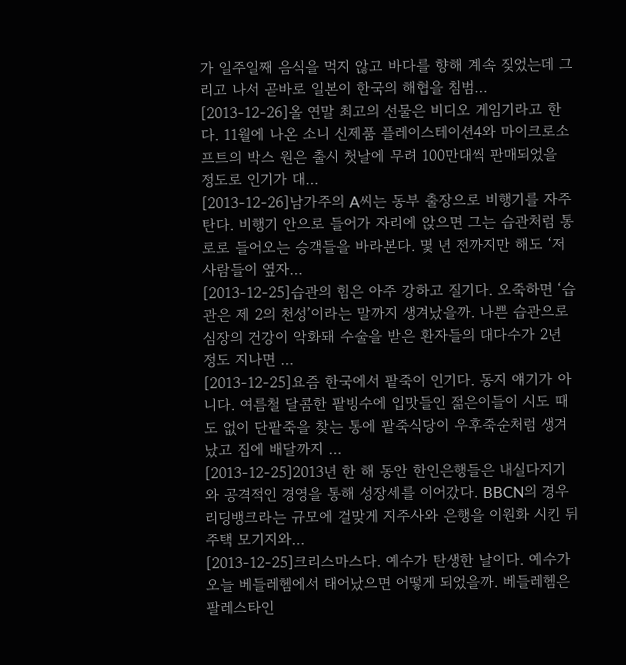가 일주일째 음식을 먹지 않고 바다를 향해 계속 짖었는데 그리고 나서 곧바로 일본이 한국의 해협을 침범…
[2013-12-26]올 연말 최고의 선물은 비디오 게임기라고 한다. 11월에 나온 소니 신제품 플레이스테이션4와 마이크로소프트의 박스 원은 출시 첫날에 무려 100만대씩 판매되었을 정도로 인기가 대…
[2013-12-26]남가주의 A씨는 동부 출장으로 비행기를 자주 탄다. 비행기 안으로 들어가 자리에 앉으면 그는 습관처럼 통로로 들어오는 승객들을 바라본다. 몇 년 전까지만 해도 ‘저 사람들이 옆자…
[2013-12-25]습관의 힘은 아주 강하고 질기다. 오죽하면 ‘습관은 제 2의 천성’이라는 말까지 생겨났을까. 나쁜 습관으로 심장의 건강이 악화돼 수술을 받은 환자들의 대다수가 2년 정도 지나면 …
[2013-12-25]요즘 한국에서 팥죽이 인기다. 동지 얘기가 아니다. 여름철 달콤한 팥빙수에 입맛들인 젊은이들이 시도 때도 없이 단팥죽을 찾는 통에 팥죽식당이 우후죽순처럼 생겨났고 집에 배달까지 …
[2013-12-25]2013년 한 해 동안 한인은행들은 내실다지기와 공격적인 경영을 통해 성장세를 이어갔다. BBCN의 경우 리딩뱅크라는 규모에 걸맞게 지주사와 은행을 이원화 시킨 뒤 주택 모기지와…
[2013-12-25]크리스마스다. 예수가 탄생한 날이다. 예수가 오늘 베들레헴에서 태어났으면 어떻게 되었을까. 베들레헴은 팔레스타인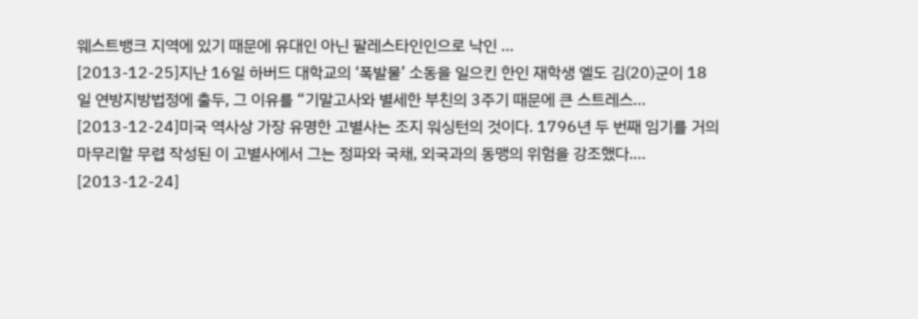웨스트뱅크 지역에 있기 때문에 유대인 아닌 팔레스타인인으로 낙인 …
[2013-12-25]지난 16일 하버드 대학교의 ‘폭발물’ 소동을 일으킨 한인 재학생 엘도 김(20)군이 18일 연방지방법정에 출두, 그 이유를 “기말고사와 별세한 부친의 3주기 때문에 큰 스트레스…
[2013-12-24]미국 역사상 가장 유명한 고별사는 조지 워싱턴의 것이다. 1796년 두 번째 임기를 거의 마무리할 무렵 작성된 이 고별사에서 그는 정파와 국채, 외국과의 동맹의 위험을 강조했다.…
[2013-12-24]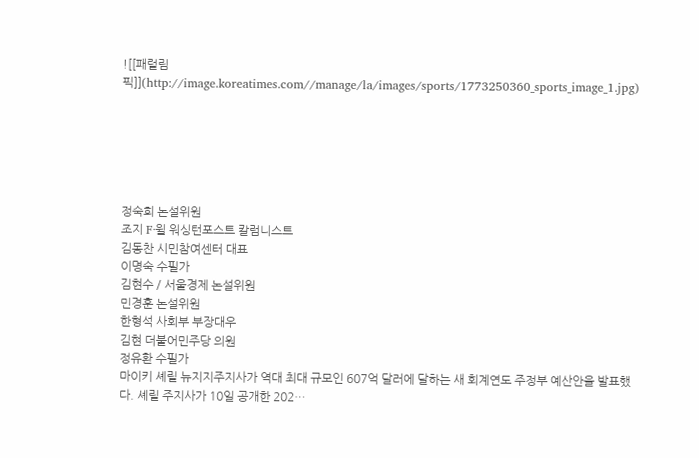![[패럴림픽]](http://image.koreatimes.com//manage/la/images/sports/1773250360_sports_image_1.jpg)






정숙희 논설위원
조지 F·윌 워싱턴포스트 칼럼니스트
김동찬 시민참여센터 대표
이명숙 수필가
김현수 / 서울경제 논설위원
민경훈 논설위원
한형석 사회부 부장대우
김현 더불어민주당 의원
정유환 수필가
마이키 셰릴 뉴지지주지사가 역대 최대 규모인 607억 달러에 달하는 새 회계연도 주정부 예산안을 발표했다. 셰릴 주지사가 10일 공개한 202…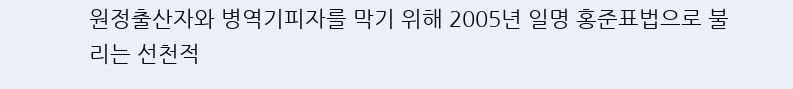원정출산자와 병역기피자를 막기 위해 2005년 일명 홍준표법으로 불리는 선천적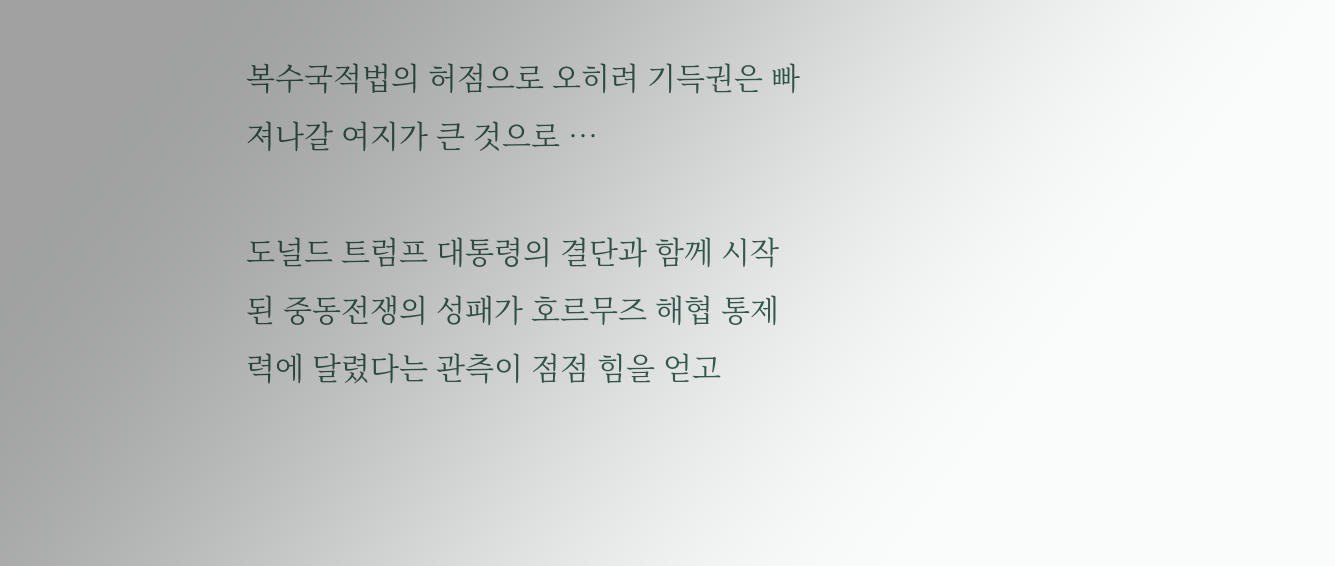복수국적법의 허점으로 오히려 기득권은 빠져나갈 여지가 큰 것으로 …

도널드 트럼프 대통령의 결단과 함께 시작된 중동전쟁의 성패가 호르무즈 해협 통제력에 달렸다는 관측이 점점 힘을 얻고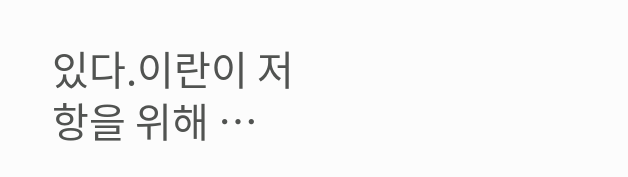있다.이란이 저항을 위해 …